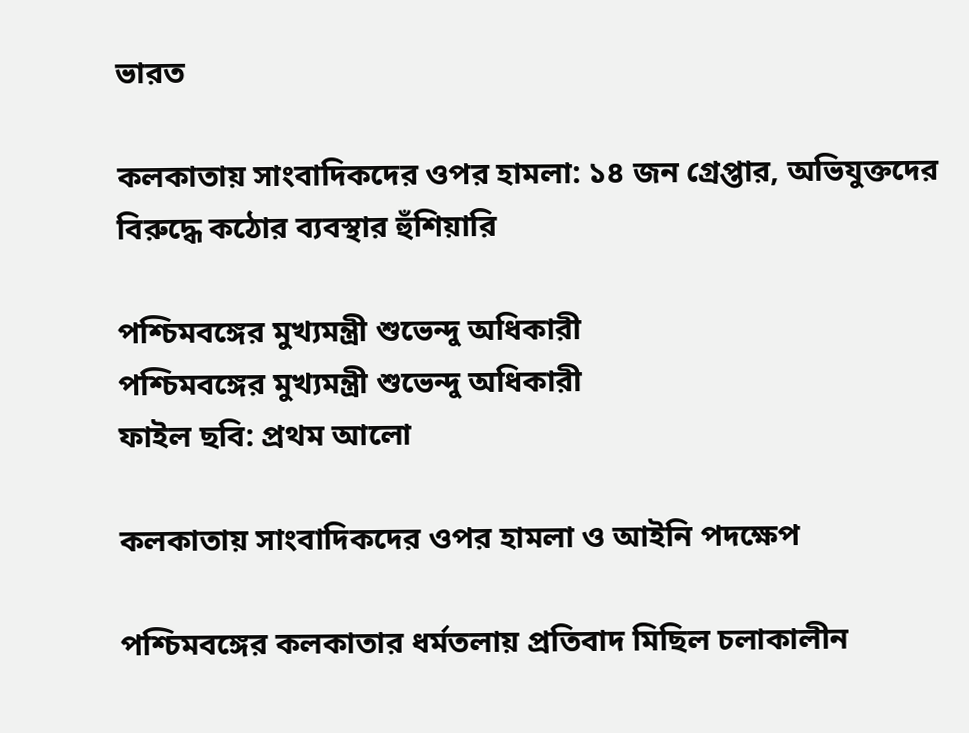ভারত

কলকাতায় সাংবাদিকদের ওপর হামলা: ১৪ জন গ্রেপ্তার, অভিযুক্তদের বিরুদ্ধে কঠোর ব্যবস্থার হুঁশিয়ারি

পশ্চিমবঙ্গের মুখ্যমন্ত্রী শুভেন্দু অধিকারী
পশ্চিমবঙ্গের মুখ্যমন্ত্রী শুভেন্দু অধিকারী
ফাইল ছবি: প্রথম আলো

কলকাতায় সাংবাদিকদের ওপর হামলা ও আইনি পদক্ষেপ

পশ্চিমবঙ্গের কলকাতার ধর্মতলায় প্রতিবাদ মিছিল চলাকালীন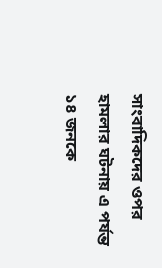সাংবাদিকদের ওপর হামলার ঘটনায় এ পর্যন্ত ১৪ জনকে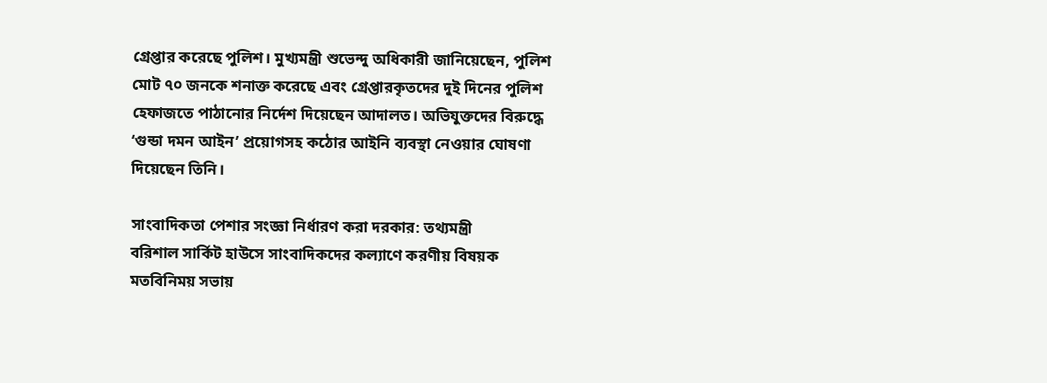গ্রেপ্তার করেছে পুলিশ। মুখ্যমন্ত্রী শুভেন্দু অধিকারী জানিয়েছেন, পুলিশ মোট ৭০ জনকে শনাক্ত করেছে এবং গ্রেপ্তারকৃতদের দুই দিনের পুলিশ হেফাজতে পাঠানোর নির্দেশ দিয়েছেন আদালত। অভিযুক্তদের বিরুদ্ধে ‘গুন্ডা দমন আইন’ প্রয়োগসহ কঠোর আইনি ব্যবস্থা নেওয়ার ঘোষণা দিয়েছেন তিনি।

সাংবাদিকতা পেশার সংজ্ঞা নির্ধারণ করা দরকার: তথ্যমন্ত্রী
বরিশাল সার্কিট হাউসে সাংবাদিকদের কল্যাণে করণীয় বিষয়ক মতবিনিময় সভায়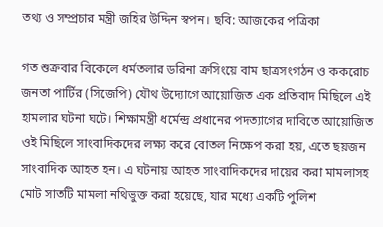তথ্য ও সম্প্রচার মন্ত্রী জহির উদ্দিন স্বপন। ছবি: আজকের পত্রিকা

গত শুক্রবার বিকেলে ধর্মতলার ডরিনা ক্রসিংয়ে বাম ছাত্রসংগঠন ও ককরোচ জনতা পার্টির (সিজেপি) যৌথ উদ্যোগে আয়োজিত এক প্রতিবাদ মিছিলে এই হামলার ঘটনা ঘটে। শিক্ষামন্ত্রী ধর্মেন্দ্র প্রধানের পদত্যাগের দাবিতে আয়োজিত ওই মিছিলে সাংবাদিকদের লক্ষ্য করে বোতল নিক্ষেপ করা হয়, এতে ছয়জন সাংবাদিক আহত হন। এ ঘটনায় আহত সাংবাদিকদের দায়ের করা মামলাসহ মোট সাতটি মামলা নথিভুক্ত করা হয়েছে, যার মধ্যে একটি পুলিশ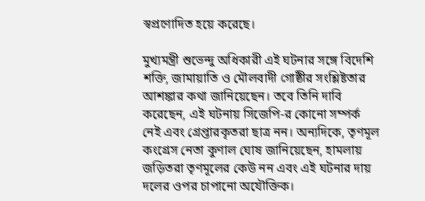স্বপ্রণোদিত হয়ে করেছে।

মুখ্যমন্ত্রী শুভেন্দু অধিকারী এই ঘটনার সঙ্গে বিদেশি শক্তি, জামায়াতি ও মৌলবাদী গোষ্ঠীর সংশ্লিষ্টতার আশঙ্কার কথা জানিয়েছেন। তবে তিনি দাবি করেছেন, এই ঘটনায় সিজেপি-র কোনো সম্পর্ক নেই এবং গ্রেপ্তারকৃতরা ছাত্র নন। অন্যদিকে, তৃণমূল কংগ্রেস নেতা কুণাল ঘোষ জানিয়েছেন, হামলায় জড়িতরা তৃণমূলের কেউ নন এবং এই ঘটনার দায় দলের ওপর চাপানো অযৌক্তিক।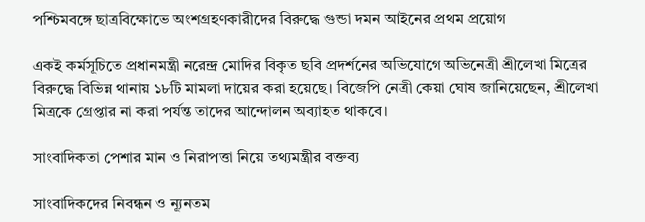পশ্চিমবঙ্গে ছাত্রবিক্ষোভে অংশগ্রহণকারীদের বিরুদ্ধে গুন্ডা দমন আইনের প্রথম প্রয়োগ

একই কর্মসূচিতে প্রধানমন্ত্রী নরেন্দ্র মোদির বিকৃত ছবি প্রদর্শনের অভিযোগে অভিনেত্রী শ্রীলেখা মিত্রের বিরুদ্ধে বিভিন্ন থানায় ১৮টি মামলা দায়ের করা হয়েছে। বিজেপি নেত্রী কেয়া ঘোষ জানিয়েছেন, শ্রীলেখা মিত্রকে গ্রেপ্তার না করা পর্যন্ত তাদের আন্দোলন অব্যাহত থাকবে।

সাংবাদিকতা পেশার মান ও নিরাপত্তা নিয়ে তথ্যমন্ত্রীর বক্তব্য

সাংবাদিকদের নিবন্ধন ও ন্যূনতম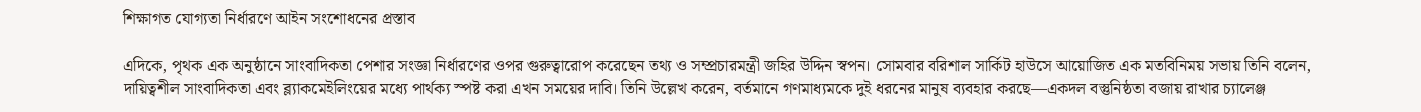শিক্ষাগত যোগ্যতা নির্ধারণে আইন সংশোধনের প্রস্তাব

এদিকে, পৃথক এক অনুষ্ঠানে সাংবাদিকতা পেশার সংজ্ঞা নির্ধারণের ওপর গুরুত্বারোপ করেছেন তথ্য ও সম্প্রচারমন্ত্রী জহির উদ্দিন স্বপন। সোমবার বরিশাল সার্কিট হাউসে আয়োজিত এক মতবিনিময় সভায় তিনি বলেন, দায়িত্বশীল সাংবাদিকতা এবং ব্ল্যাকমেইলিংয়ের মধ্যে পার্থক্য স্পষ্ট করা এখন সময়ের দাবি। তিনি উল্লেখ করেন, বর্তমানে গণমাধ্যমকে দুই ধরনের মানুষ ব্যবহার করছে—একদল বস্তুনিষ্ঠতা বজায় রাখার চ্যালেঞ্জ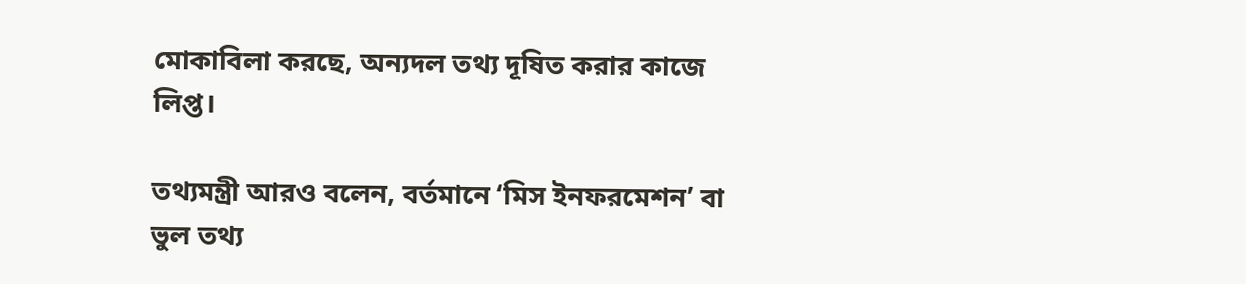মোকাবিলা করছে, অন্যদল তথ্য দূষিত করার কাজে লিপ্ত।

তথ্যমন্ত্রী আরও বলেন, বর্তমানে ‘মিস ইনফরমেশন’ বা ভুল তথ্য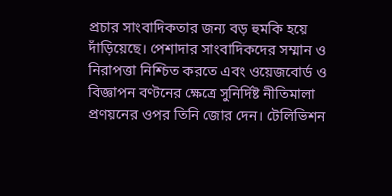প্রচার সাংবাদিকতার জন্য বড় হুমকি হয়ে দাঁড়িয়েছে। পেশাদার সাংবাদিকদের সম্মান ও নিরাপত্তা নিশ্চিত করতে এবং ওয়েজবোর্ড ও বিজ্ঞাপন বণ্টনের ক্ষেত্রে সুনির্দিষ্ট নীতিমালা প্রণয়নের ওপর তিনি জোর দেন। টেলিভিশন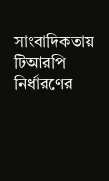সাংবাদিকতায় টিআরপি নির্ধারণের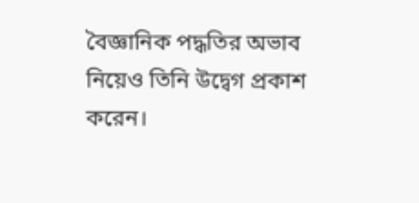বৈজ্ঞানিক পদ্ধতির অভাব নিয়েও তিনি উদ্বেগ প্রকাশ করেন।